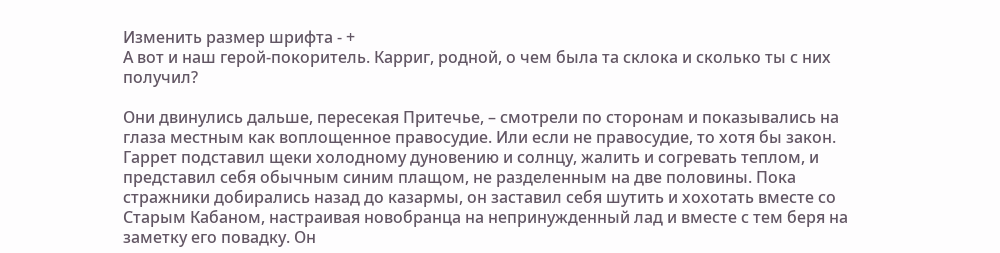Изменить размер шрифта - +
А вот и наш герой-покоритель. Карриг, родной, о чем была та склока и сколько ты с них получил?

Они двинулись дальше, пересекая Притечье, – смотрели по сторонам и показывались на глаза местным как воплощенное правосудие. Или если не правосудие, то хотя бы закон. Гаррет подставил щеки холодному дуновению и солнцу, жалить и согревать теплом, и представил себя обычным синим плащом, не разделенным на две половины. Пока стражники добирались назад до казармы, он заставил себя шутить и хохотать вместе со Старым Кабаном, настраивая новобранца на непринужденный лад и вместе с тем беря на заметку его повадку. Он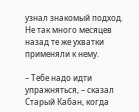узнал знакомый подход. Не так много месяцев назад те же ухватки применяли к нему.

– Тебе надо идти упражняться, – сказал Старый Кабан, когда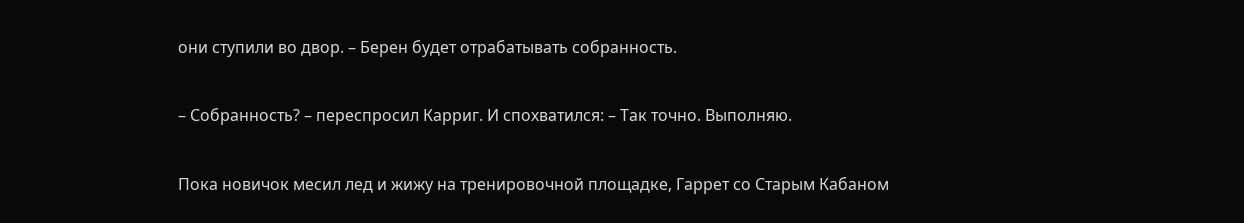они ступили во двор. – Берен будет отрабатывать собранность.

– Собранность? – переспросил Карриг. И спохватился: – Так точно. Выполняю.

Пока новичок месил лед и жижу на тренировочной площадке, Гаррет со Старым Кабаном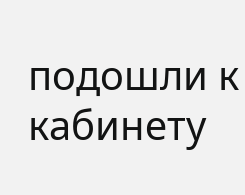подошли к кабинету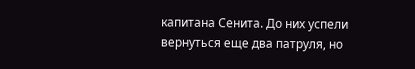капитана Сенита. До них успели вернуться еще два патруля, но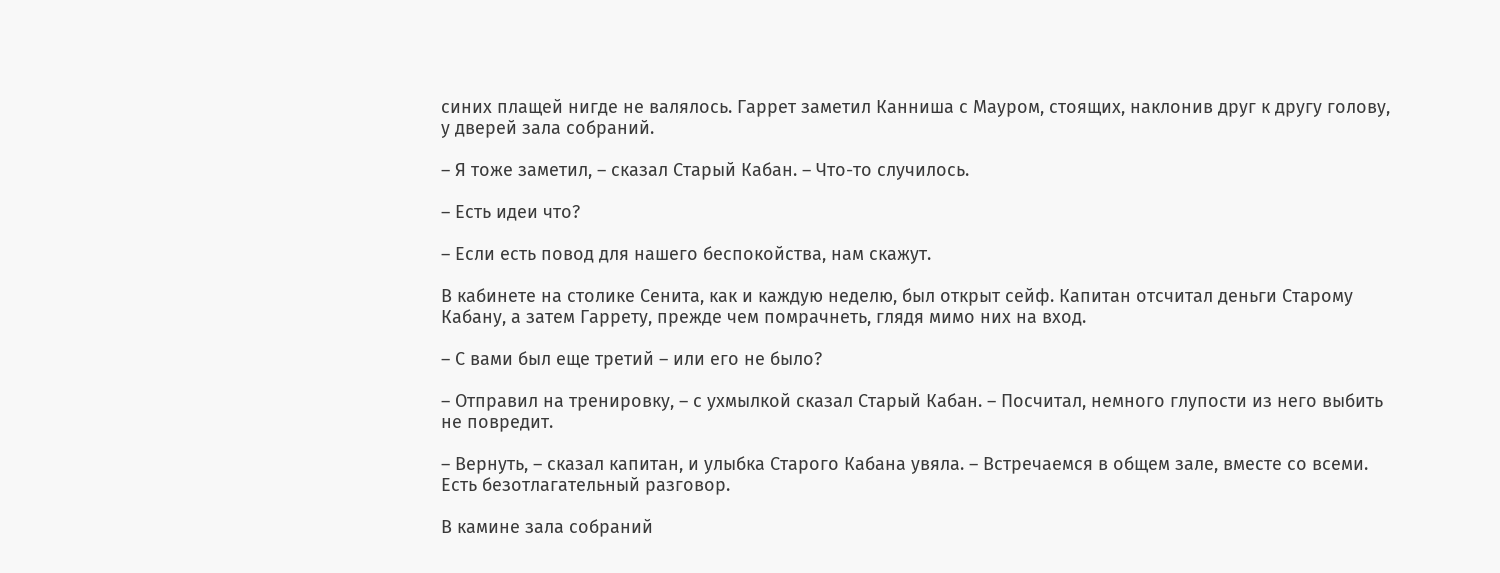синих плащей нигде не валялось. Гаррет заметил Канниша с Мауром, стоящих, наклонив друг к другу голову, у дверей зала собраний.

– Я тоже заметил, – сказал Старый Кабан. – Что-то случилось.

– Есть идеи что?

– Если есть повод для нашего беспокойства, нам скажут.

В кабинете на столике Сенита, как и каждую неделю, был открыт сейф. Капитан отсчитал деньги Старому Кабану, а затем Гаррету, прежде чем помрачнеть, глядя мимо них на вход.

– С вами был еще третий – или его не было?

– Отправил на тренировку, – с ухмылкой сказал Старый Кабан. – Посчитал, немного глупости из него выбить не повредит.

– Вернуть, – сказал капитан, и улыбка Старого Кабана увяла. – Встречаемся в общем зале, вместе со всеми. Есть безотлагательный разговор.

В камине зала собраний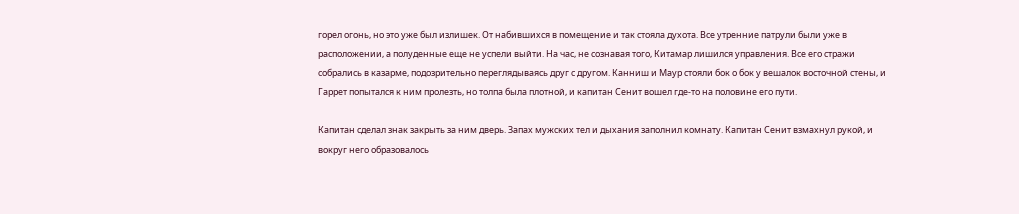горел огонь, но это уже был излишек. От набившихся в помещение и так стояла духота. Все утренние патрули были уже в расположении, а полуденные еще не успели выйти. На час, не сознавая того, Китамар лишился управления. Все его стражи собрались в казарме, подозрительно переглядываясь друг с другом. Канниш и Маур стояли бок о бок у вешалок восточной стены, и Гаррет попытался к ним пролезть, но толпа была плотной, и капитан Сенит вошел где-то на половине его пути.

Капитан сделал знак закрыть за ним дверь. Запах мужских тел и дыхания заполнил комнату. Капитан Сенит взмахнул рукой, и вокруг него образовалось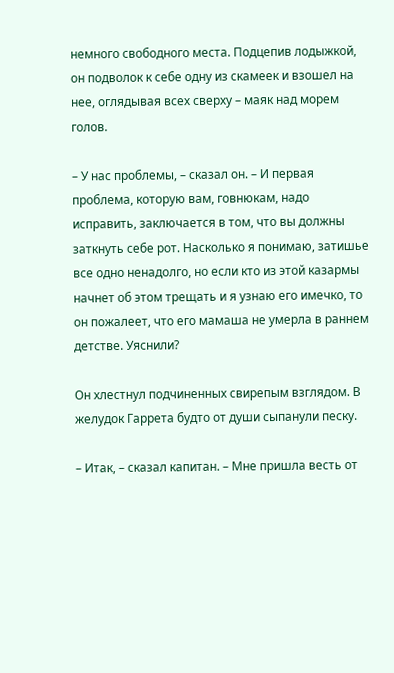немного свободного места. Подцепив лодыжкой, он подволок к себе одну из скамеек и взошел на нее, оглядывая всех сверху – маяк над морем голов.

– У нас проблемы, – сказал он. – И первая проблема, которую вам, говнюкам, надо исправить, заключается в том, что вы должны заткнуть себе рот. Насколько я понимаю, затишье все одно ненадолго, но если кто из этой казармы начнет об этом трещать и я узнаю его имечко, то он пожалеет, что его мамаша не умерла в раннем детстве. Уяснили?

Он хлестнул подчиненных свирепым взглядом. В желудок Гаррета будто от души сыпанули песку.

– Итак, – сказал капитан. – Мне пришла весть от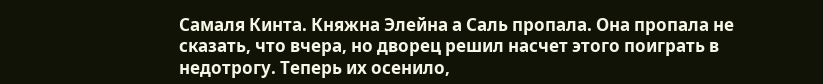Самаля Кинта. Княжна Элейна а Саль пропала. Она пропала не сказать, что вчера, но дворец решил насчет этого поиграть в недотрогу. Теперь их осенило,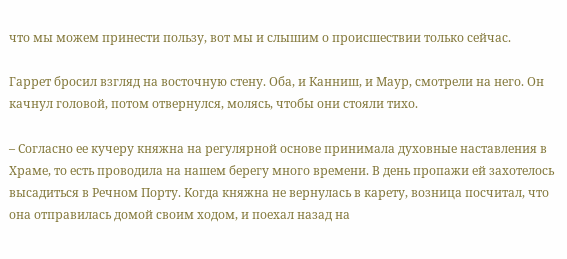что мы можем принести пользу, вот мы и слышим о происшествии только сейчас.

Гаррет бросил взгляд на восточную стену. Оба, и Канниш, и Маур, смотрели на него. Он качнул головой, потом отвернулся, молясь, чтобы они стояли тихо.

– Согласно ее кучеру княжна на регулярной основе принимала духовные наставления в Храме, то есть проводила на нашем берегу много времени. В день пропажи ей захотелось высадиться в Речном Порту. Когда княжна не вернулась в карету, возница посчитал, что она отправилась домой своим ходом, и поехал назад на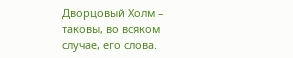Дворцовый Холм – таковы, во всяком случае, его слова.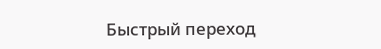Быстрый переход